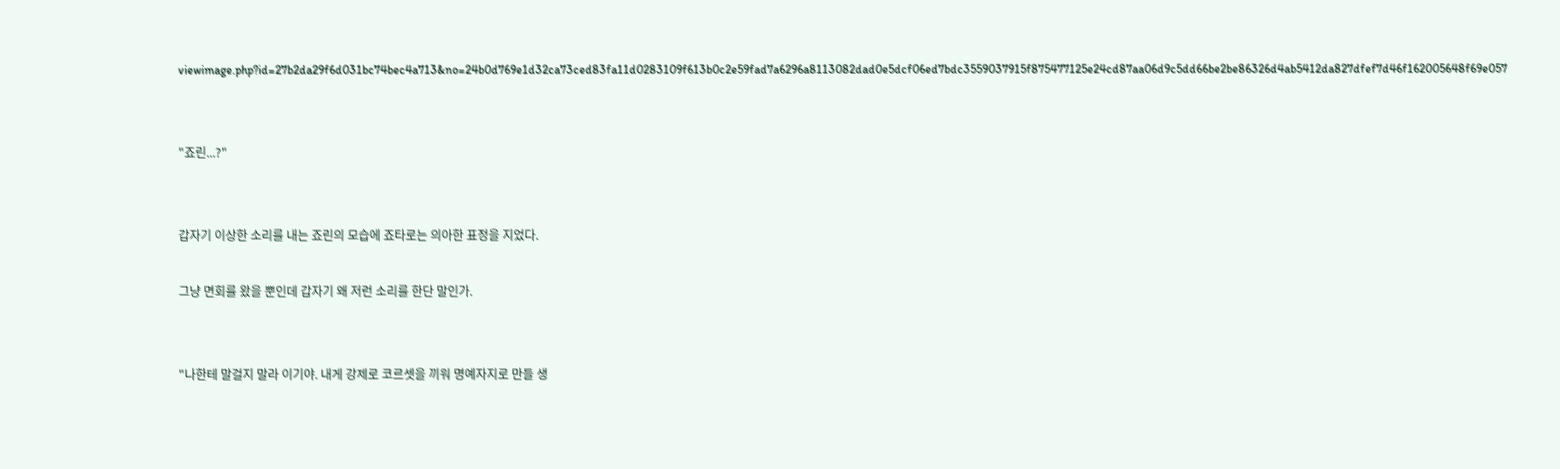viewimage.php?id=27b2da29f6d031bc74bec4a713&no=24b0d769e1d32ca73ced83fa11d0283109f613b0c2e59fad7a6296a8113082dad0e5dcf06ed7bdc3559037915f875477125e24cd87aa06d9c5dd66be2be86326d4ab5412da827dfef7d46f162005648f69e057


"죠린...?"


갑자기 이상한 소리를 내는 죠린의 모습에 죠타로는 의아한 표정을 지었다.

그냥 면회를 왔을 뿐인데 갑자기 왜 저런 소리를 한단 말인가.


"나한테 말걸지 말라 이기야. 내게 강제로 코르셋을 끼워 명예자지로 만들 생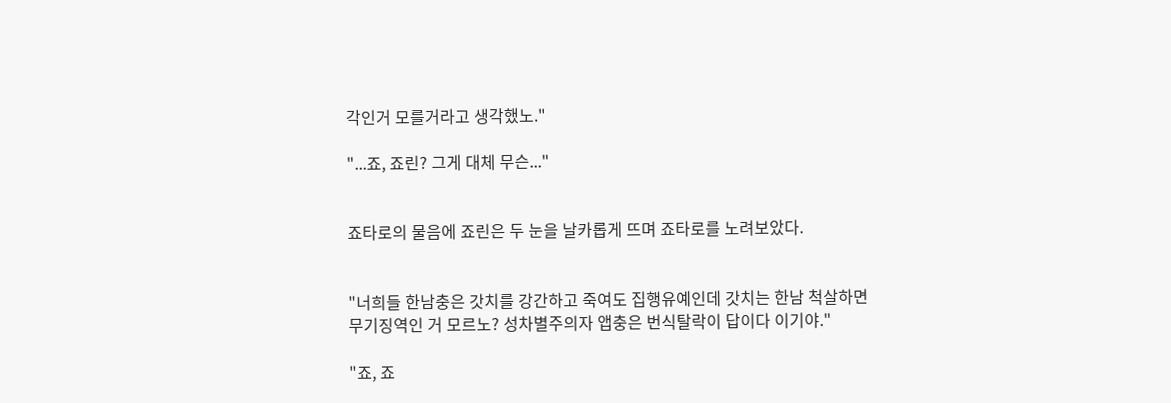각인거 모를거라고 생각했노."

"...죠, 죠린? 그게 대체 무슨..."


죠타로의 물음에 죠린은 두 눈을 날카롭게 뜨며 죠타로를 노려보았다.


"너희들 한남충은 갓치를 강간하고 죽여도 집행유예인데 갓치는 한남 척살하면 무기징역인 거 모르노? 성차별주의자 앱충은 번식탈락이 답이다 이기야."

"죠, 죠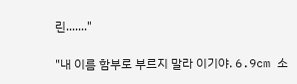린......."

"내 이름 함부로 부르지 말라 이기야. 6.9cm 소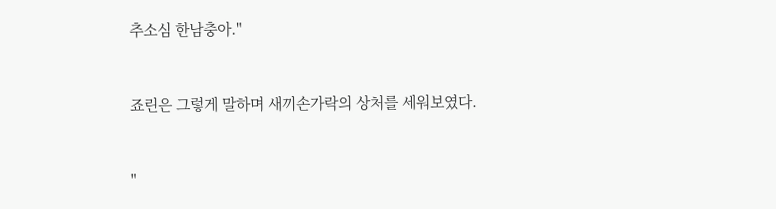추소심 한남충아."


죠린은 그렇게 말하며 새끼손가락의 상처를 세워보였다.


"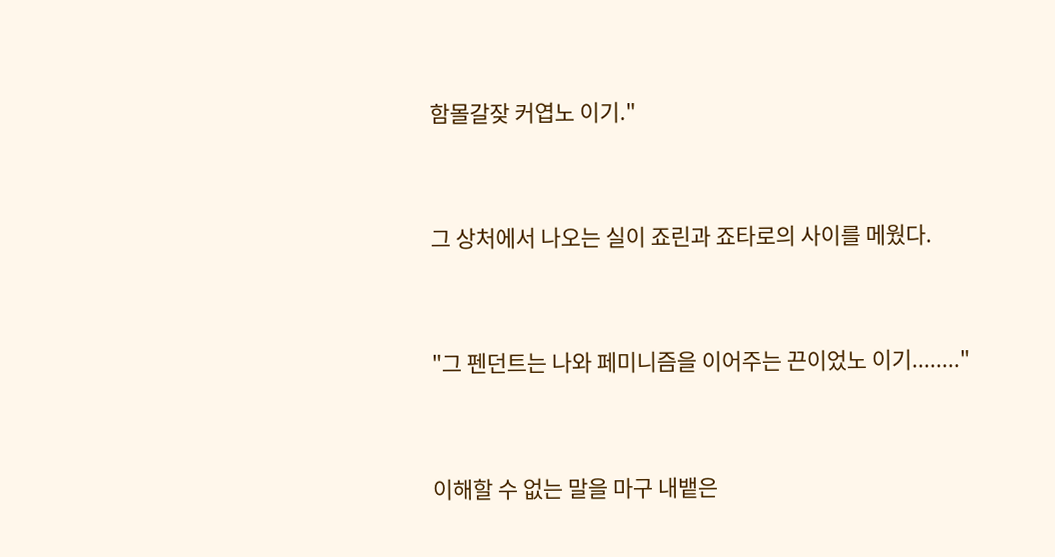함몰갈잦 커엽노 이기."


그 상처에서 나오는 실이 죠린과 죠타로의 사이를 메웠다.


"그 펜던트는 나와 페미니즘을 이어주는 끈이었노 이기........"


이해할 수 없는 말을 마구 내뱉은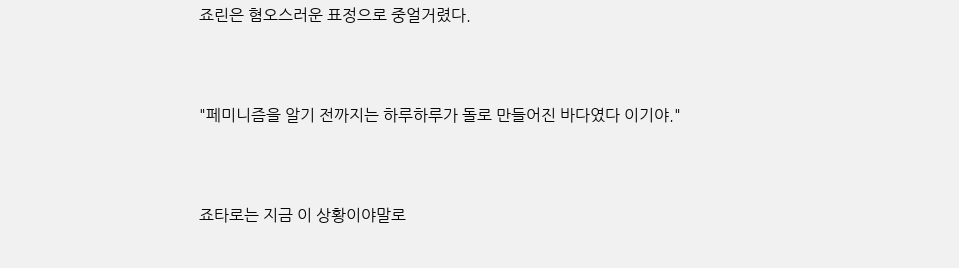죠린은 혐오스러운 표정으로 중얼거렸다.


"페미니즘을 알기 전까지는 하루하루가 돌로 만들어진 바다였다 이기야."


죠타로는 지금 이 상황이야말로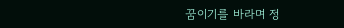꿈이기를 바라며 정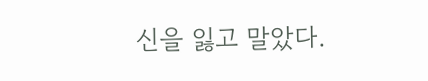신을 잃고 말았다.